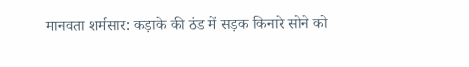मानवता शर्मसार: कड़ाके की ठंड में सड़क किनारे सोने को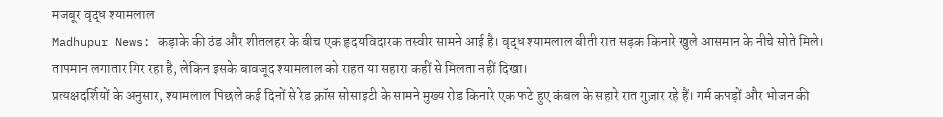मजबूर वृद्ध श्यामलाल
Madhupur News: कड़ाके की ठंड और शीतलहर के बीच एक हृदयविदारक तस्वीर सामने आई है। वृद्ध श्यामलाल बीती रात सड़क किनारे खुले आसमान के नीचे सोते मिले। तापमान लगातार गिर रहा है, लेकिन इसके बावजूद श्यामलाल को राहत या सहारा कहीं से मिलता नहीं दिखा।
प्रत्यक्षदर्शियों के अनुसार, श्यामलाल पिछले कई दिनों से रेड क्रॉस सोसाइटी के सामने मुख्य रोड किनारे एक फटे हुए कंबल के सहारे रात गुज़ार रहे हैं। गर्म कपड़ों और भोजन की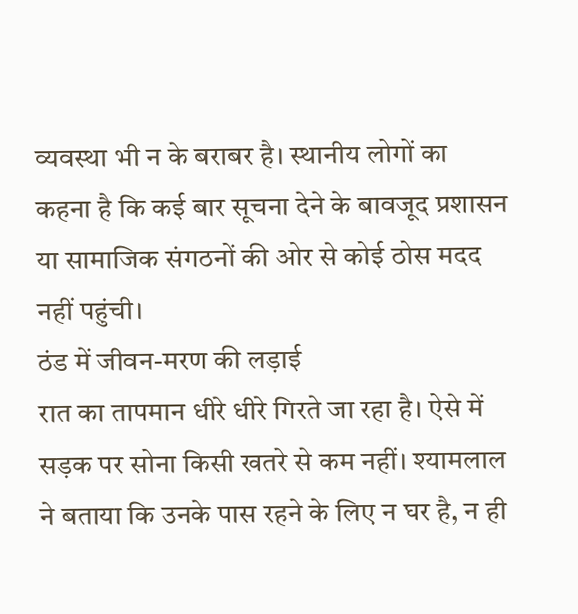व्यवस्था भी न के बराबर है। स्थानीय लोगों का कहना है कि कई बार सूचना देने के बावजूद प्रशासन या सामाजिक संगठनों की ओर से कोई ठोस मदद नहीं पहुंची।
ठंड में जीवन-मरण की लड़ाई
रात का तापमान धीरे धीरे गिरते जा रहा है। ऐसे में सड़क पर सोना किसी खतरे से कम नहीं। श्यामलाल ने बताया कि उनके पास रहने के लिए न घर है, न ही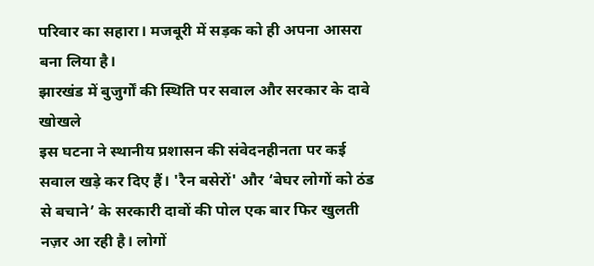परिवार का सहारा। मजबूरी में सड़क को ही अपना आसरा बना लिया है।
झारखंड में बुजुर्गों की स्थिति पर सवाल और सरकार के दावे खोखले
इस घटना ने स्थानीय प्रशासन की संवेदनहीनता पर कई सवाल खड़े कर दिए हैं। 'रैन बसेरों' और ‘बेघर लोगों को ठंड से बचाने’ के सरकारी दावों की पोल एक बार फिर खुलती नज़र आ रही है। लोगों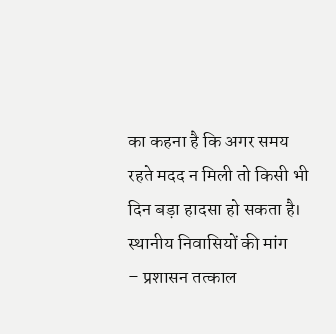का कहना है कि अगर समय रहते मदद न मिली तो किसी भी दिन बड़ा हादसा हो सकता है।
स्थानीय निवासियों की मांग
– प्रशासन तत्काल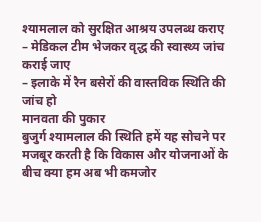श्यामलाल को सुरक्षित आश्रय उपलब्ध कराए
– मेडिकल टीम भेजकर वृद्ध की स्वास्थ्य जांच कराई जाए
– इलाके में रैन बसेरों की वास्तविक स्थिति की जांच हो
मानवता की पुकार
बुजुर्ग श्यामलाल की स्थिति हमें यह सोचने पर मजबूर करती है कि विकास और योजनाओं के बीच क्या हम अब भी कमजोर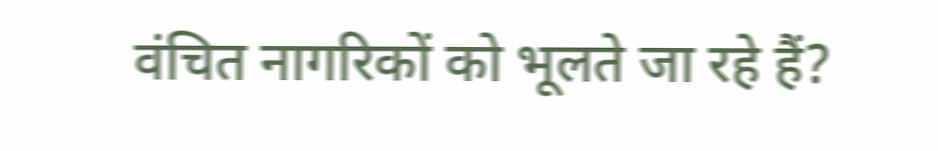वंचित नागरिकों को भूलते जा रहे हैं?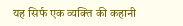यह सिर्फ एक व्यक्ति की कहानी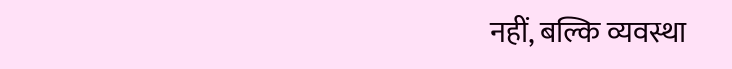नहीं, बल्कि व्यवस्था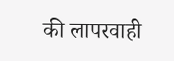की लापरवाही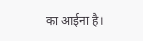का आईना है।